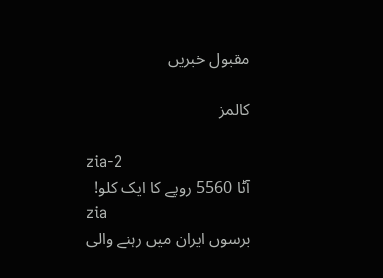مقبول خبریں

کالمز

zia-2
آٹا 5560 روپے کا ایک کلو!
zia
برسوں ایران میں رہنے والی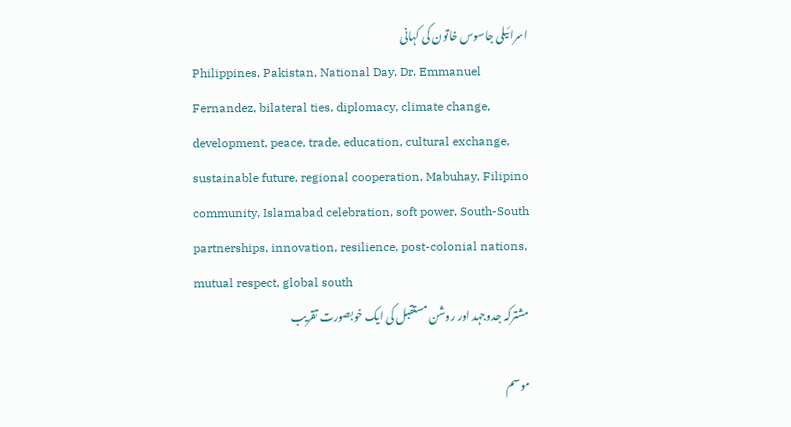اسرائیلی جاسوس خاتون کی کہانی
Philippines, Pakistan, National Day, Dr. Emmanuel Fernandez, bilateral ties, diplomacy, climate change, development, peace, trade, education, cultural exchange, sustainable future, regional cooperation, Mabuhay, Filipino community, Islamabad celebration, soft power, South-South partnerships, innovation, resilience, post-colonial nations, mutual respect, global south
مشترکہ جدوجہد اور روشن مستقبل کی ایک خوبصورت تقریب

موسم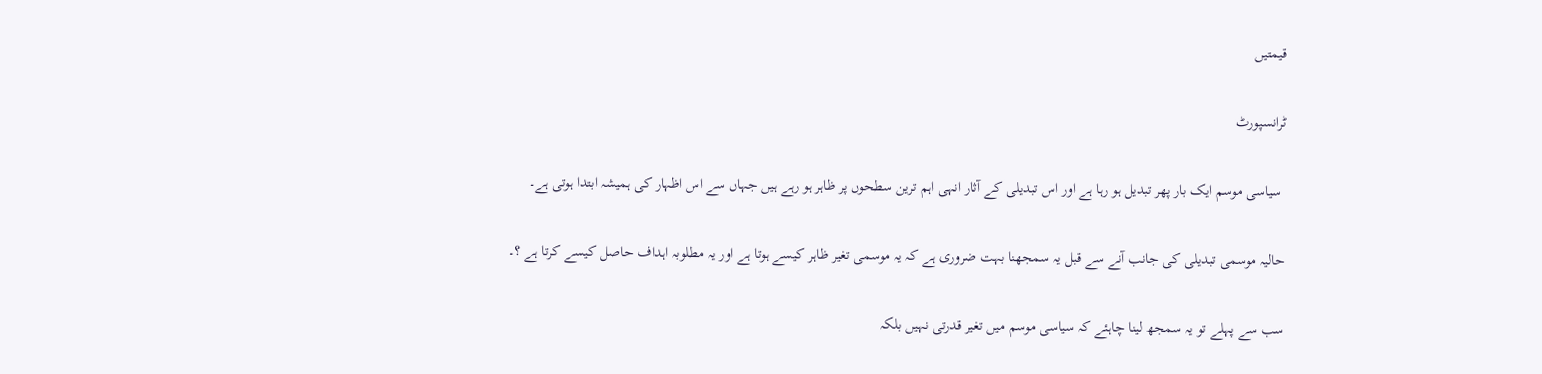قیمتیں

ٹرانسپورٹ

 سیاسی موسم ایک بار پھر تبدیل ہو رہا ہے اور اس تبدیلی کے آثار انہی اہم ترین سطحوں پر ظاہر ہو رہے ہیں جہاں سے اس اظہار کی ہمیشہ ابتدا ہوتی ہے۔

حالیہ موسمی تبدیلی کی جانب آنے سے قبل یہ سمجھنا بہت ضروری ہے کہ یہ موسمی تغیر ظاہر کیسے ہوتا ہے اور یہ مطلوبہ اہداف حاصل کیسے کرتا ہے ؟۔

سب سے پہلے تو یہ سمجھ لینا چاہئے کہ سیاسی موسم میں تغیر قدرتی نہیں بلکہ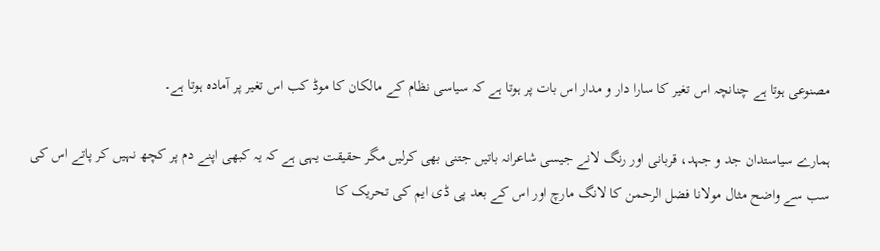مصنوعی ہوتا ہے چنانچہ اس تغیر کا سارا دار و مدار اس بات پر ہوتا ہے کہ سیاسی نظام کے مالکان کا موڈ کب اس تغیر پر آمادہ ہوتا ہے۔

ہمارے سیاستدان جد و جہد، قربانی اور رنگ لانے جیسی شاعرانہ باتیں جتنی بھی کرلیں مگر حقیقت یہی ہے کہ یہ کبھی اپنے دم پر کچھ نہیں کر پاتے اس کی سب سے واضح مثال مولانا فضل الرحمن کا لانگ مارچ اور اس کے بعد پی ڈی ایم کی تحریک کا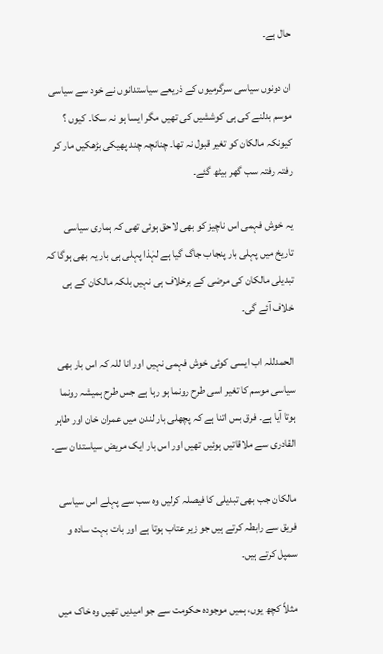حال ہے۔

ان دونوں سیاسی سرگرمیوں کے ذریعے سیاستدانوں نے خود سے سیاسی موسم بدلنے کی ہی کوششیں کی تھیں مگر ایسا ہو نہ سکا۔ کیوں ؟ کیونکہ مالکان کو تغیر قبول نہ تھا۔ چنانچہ چند پھیکی بڑھکیں مار کر رفتہ رفتہ سب گھر بیٹھ گئے۔

یہ خوش فہمی اس ناچیز کو بھی لاحق ہوئی تھی کہ ہماری سیاسی تاریخ میں پہلی بار پنجاب جاگ گیا ہے لہٰذا پہلی ہی بار یہ بھی ہوگا کہ تبدیلی مالکان کی مرضی کے برخلاف ہی نہیں بلکہ مالکان کے ہی خلاف آئے گی۔

الحمدللہ اب ایسی کوئی خوش فہمی نہیں اور انا للہ کہ اس بار بھی سیاسی موسم کا تغیر اسی طرح رونما ہو رہا ہے جس طرح ہمیشہ رونما ہوتا آیا ہے۔ فرق بس اتنا ہے کہ پچھلی بار لندن میں عمران خان اور طاہر القادری سے ملاقاتیں ہوئیں تھیں اور اس بار ایک مریض سیاستدان سے۔

مالکان جب بھی تبدیلی کا فیصلہ کرلیں وہ سب سے پہلے اس سیاسی فریق سے رابطہ کرتے ہیں جو زیر عتاب ہوتا ہے اور بات بہت سادہ و سمپل کرتے ہیں۔

مثلاً کچھ یوں، ہمیں موجودہ حکومت سے جو امیدیں تھیں وہ خاک میں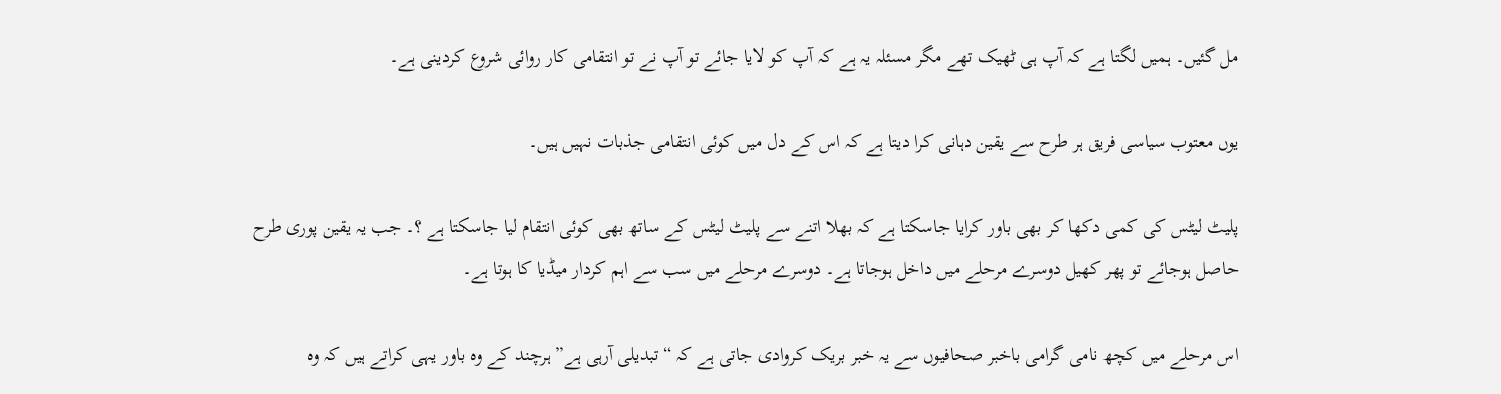مل گئیں۔ ہمیں لگتا ہے کہ آپ ہی ٹھیک تھے مگر مسئلہ یہ ہے کہ آپ کو لایا جائے تو آپ نے تو انتقامی کار روائی شروع کردینی ہے۔

یوں معتوب سیاسی فریق ہر طرح سے یقین دہانی کرا دیتا ہے کہ اس کے دل میں کوئی انتقامی جذبات نہیں ہیں۔

پلیٹ لیٹس کی کمی دکھا کر بھی باور کرایا جاسکتا ہے کہ بھلا اتنے سے پلیٹ لیٹس کے ساتھ بھی کوئی انتقام لیا جاسکتا ہے ؟۔ جب یہ یقین پوری طرح حاصل ہوجائے تو پھر کھیل دوسرے مرحلے میں داخل ہوجاتا ہے۔ دوسرے مرحلے میں سب سے اہم کردار میڈیا کا ہوتا ہے۔

اس مرحلے میں کچھ نامی گرامی باخبر صحافیوں سے یہ خبر بریک کروادی جاتی ہے کہ “تبدیلی آرہی ہے” ہرچند کے وہ باور یہی کراتے ہیں کہ وہ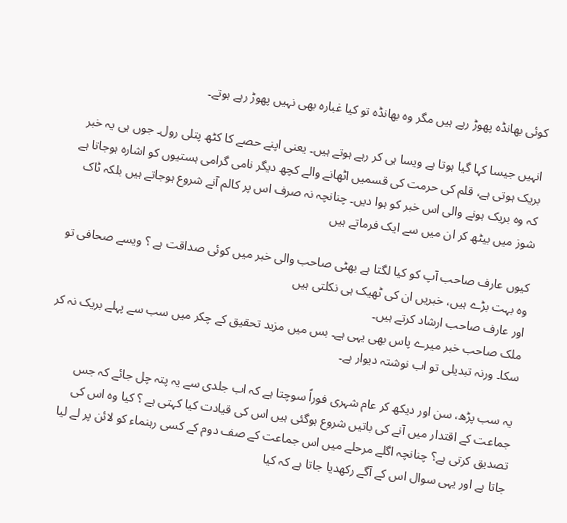کوئی بھانڈہ پھوڑ رہے ہیں مگر وہ بھانڈہ تو کیا غبارہ بھی نہیں پھوڑ رہے ہوتے۔

انہیں جیسا کہا گیا ہوتا ہے ویسا ہی کر رہے ہوتے ہیں۔ یعنی اپنے حصے کا کٹھ پتلی رول۔ جوں ہی یہ خبر بریک ہوتی ہے، قلم کی حرمت کی قسمیں اٹھانے والے کچھ دیگر نامی گرامی ہستیوں کو اشارہ ہوجاتا ہے کہ وہ بریک ہونے والی اس خبر کو ہوا دیں۔ چنانچہ نہ صرف اس پر کالم آنے شروع ہوجاتے ہیں بلکہ ٹاک شوز میں بیٹھ کر ان میں سے ایک فرماتے ہیں

کیوں عارف صاحب آپ کو کیا لگتا ہے بھٹی صاحب والی خبر میں کوئی صداقت ہے ؟ ویسے صحافی تو وہ بہت بڑے ہیں، خبریں ان کی ٹھیک ہی نکلتی ہیں
اور عارف صاحب ارشاد کرتے ہیں۔
ملک صاحب خبر میرے پاس بھی یہی ہے۔ بس میں مزید تحقیق کے چکر میں سب سے پہلے بریک نہ کر سکا۔ ورنہ تبدیلی تو اب نوشتہ دیوار ہے۔

یہ سب پڑھ، سن اور دیکھ کر عام شہری فوراً سوچتا ہے کہ اب جلدی سے یہ پتہ چل جائے کہ جس جماعت کے اقتدار میں آنے کی باتیں شروع ہوگئی ہیں اس کی قیادت کیا کہتی ہے ؟ کیا وہ اس کی تصدیق کرتی ہے؟ چنانچہ اگلے مرحلے میں اس جماعت کے صف دوم کے کسی رہنماء کو لائن پر لے لیا جاتا ہے اور یہی سوال اس کے آگے رکھدیا جاتا ہے کہ کیا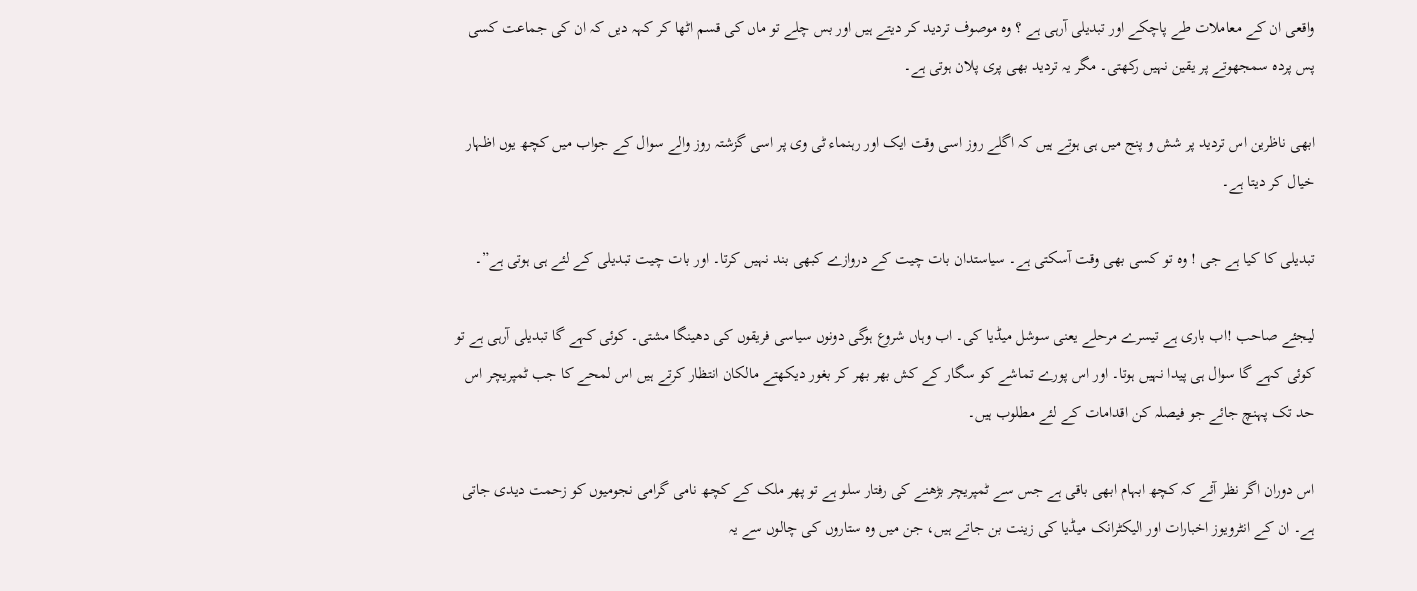واقعی ان کے معاملات طے پاچکے اور تبدیلی آرہی ہے ؟ وہ موصوف تردید کر دیتے ہیں اور بس چلے تو ماں کی قسم اٹھا کر کہہ دیں کہ ان کی جماعت کسی پس پردہ سمجھوتے پر یقین نہیں رکھتی۔ مگر یہ تردید بھی پری پلان ہوتی ہے۔

ابھی ناظرین اس تردید پر شش و پنج میں ہی ہوتے ہیں کہ اگلے روز اسی وقت ایک اور رہنماء ٹی وی پر اسی گزشتہ روز والے سوال کے جواب میں کچھ یوں اظہار خیال کر دیتا ہے۔

تبدیلی کا کیا ہے جی ! وہ تو کسی بھی وقت آسکتی ہے۔ سیاستدان بات چیت کے دروازے کبھی بند نہیں کرتا۔ اور بات چیت تبدیلی کے لئے ہی ہوتی ہے”۔

لیجئے صاحب !اب باری ہے تیسرے مرحلے یعنی سوشل میڈیا کی۔ اب وہاں شروع ہوگی دونوں سیاسی فریقوں کی دھینگا مشتی۔ کوئی کہے گا تبدیلی آرہی ہے تو کوئی کہے گا سوال ہی پیدا نہیں ہوتا۔ اور اس پورے تماشے کو سگار کے کش بھر بھر کر بغور دیکھتے مالکان انتظار کرتے ہیں اس لمحے کا جب ٹمپریچر اس حد تک پہنچ جائے جو فیصلہ کن اقدامات کے لئے مطلوب ہیں۔

اس دوران اگر نظر آئے کہ کچھ ابہام ابھی باقی ہے جس سے ٹمپریچر بڑھنے کی رفتار سلو ہے تو پھر ملک کے کچھ نامی گرامی نجومیوں کو زحمت دیدی جاتی ہے۔ ان کے انٹرویوز اخبارات اور الیکٹرانک میڈیا کی زینت بن جاتے ہیں، جن میں وہ ستاروں کی چالوں سے یہ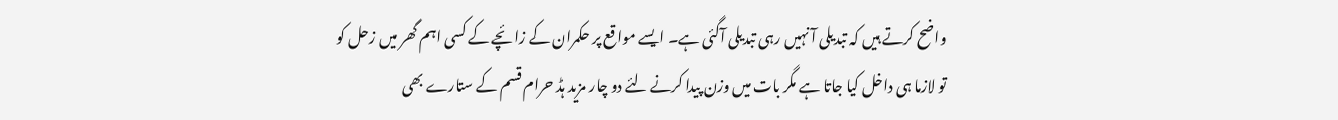واضح کرتے ہیں کہ تبدیلی آ نہیں رہی تبدیلی آگئی ہے۔ ایسے مواقع پر حکمران کے زائچے کے کسی اہم گھر میں زحل کو تو لازما ہی داخل کیا جاتا ہے مگر بات میں وزن پیدا کرنے لئے دو چار مزید ہڈ حرام قسم کے ستارے بھی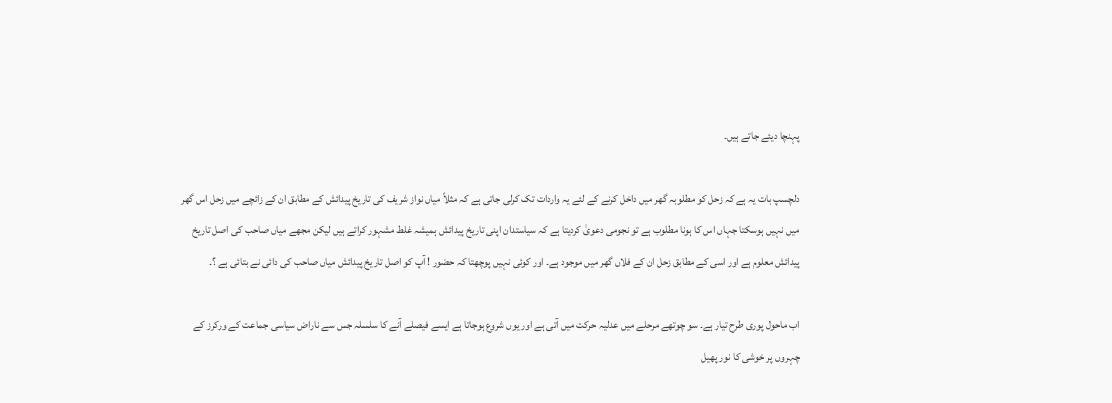پہنچا دیئے جاتے ہیں۔

دلچسپ بات یہ ہے کہ زحل کو مطلوبہ گھر میں داخل کرنے کے لئے یہ واردات تک کرلی جاتی ہے کہ مثلاً میاں نواز شریف کی تاریخ پیدائش کے مطابق ان کے زائچے میں زحل اس گھر میں نہیں ہوسکتا جہاں اس کا ہونا مطلوب ہے تو نجومی دعویٰ کردیتا ہے کہ سیاستدان اپنی تاریخ پیدائش ہمیشہ غلط مشہور کراتے ہیں لیکن مجھے میاں صاحب کی اصل تاریخ پیدائش معلوم ہے اور اسی کے مطابق زحل ان کے فلاں گھر میں موجود ہے۔ اور کوئی نہیں پوچھتا کہ حضور ! آپ کو اصل تاریخ پیدائش میاں صاحب کی دائی نے بتائی ہے ؟۔

اب ماحول پوری طرح تیار ہے۔ سو چوتھے مرحلے میں عدلیہ حرکت میں آتی ہے اور یوں شروع ہوجاتا ہے ایسے فیصلے آنے کا سلسلہ جس سے ناراض سیاسی جماعت کے ورکرز کے چہروں پر خوشی کا نور پھیل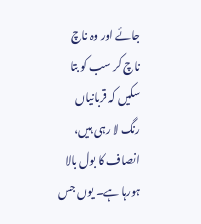جائے اور وہ ناچ ناچ کر سب کو بتا سکیں کہ قربانیاں رنگ لا رہی ہیں، انصاف کا بول بالا ہورہا ہے۔ یوں جس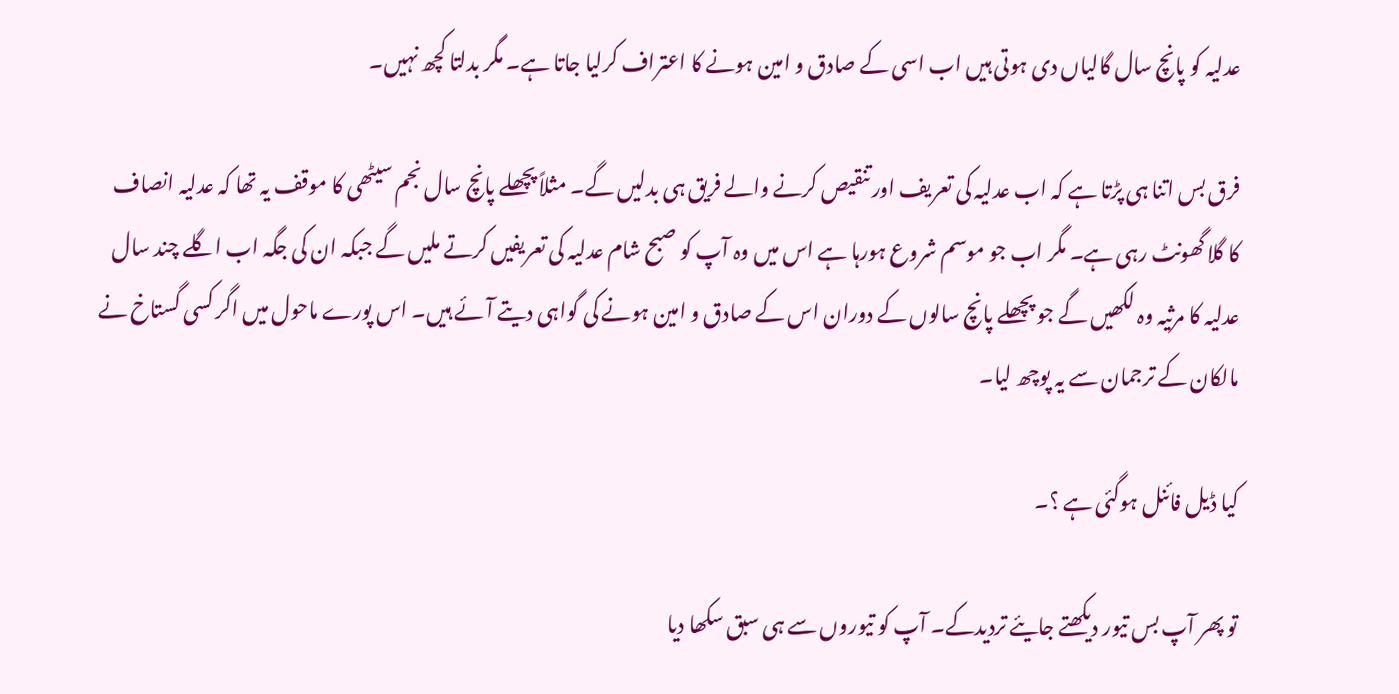عدلیہ کو پانچ سال گالیاں دی ہوتی ہیں اب اسی کے صادق و امین ہونے کا اعتراف کرلیا جاتا ہے۔ مگر بدلتا کچھ نہیں۔

فرق بس اتنا ہی پڑتا ہے کہ اب عدلیہ کی تعریف اور تنقیص کرنے والے فریق ہی بدلیں گے۔ مثلاً پچھلے پانچ سال نجم سیٹھی کا موقف یہ تھا کہ عدلیہ انصاف کا گلا گھونٹ رہی ہے۔ مگر اب جو موسم شروع ہورہا ہے اس میں وہ آپ کو صبح شام عدلیہ کی تعریفیں کرتے ملیں گے جبکہ ان کی جگہ اب اگلے چند سال عدلیہ کا مرثیہ وہ لکھیں گے جو پچھلے پانچ سالوں کے دوران اس کے صادق و امین ہونے کی گواہی دیتے آئے ہیں۔ اس پورے ماحول میں اگر کسی گستاخ نے مالکان کے ترجمان سے یہ پوچھ لیا۔

کیا ڈیل فائنل ہوگئی ہے ؟۔

تو پھر آپ بس تیور دیکھتے جایئے تردیدکے۔ آپ کو تیوروں سے ہی سبق سکھا دیا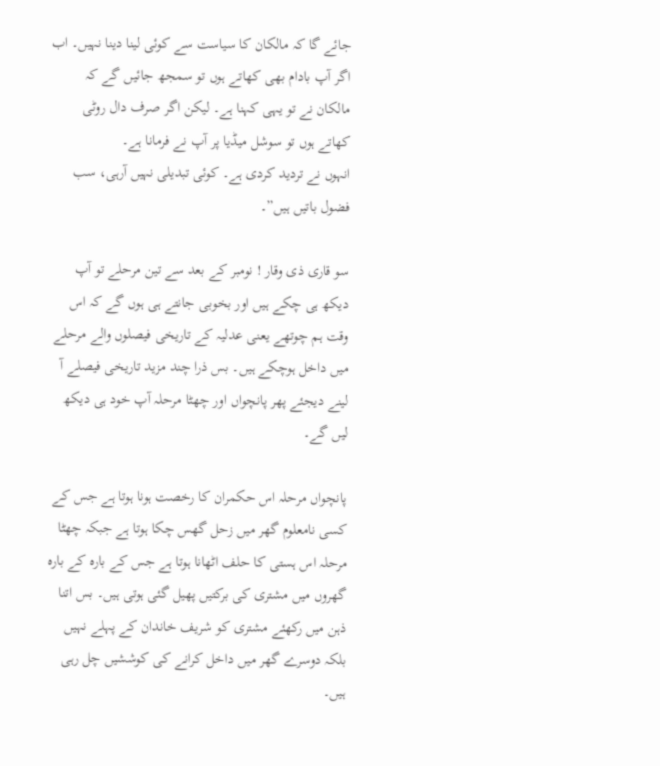جائے گا کہ مالکان کا سیاست سے کوئی لینا دینا نہیں۔ اب اگر آپ بادام بھی کھاتے ہوں تو سمجھ جائیں گے کہ مالکان نے تو یہی کہنا ہے۔ لیکن اگر صرف دال روٹی کھاتے ہوں تو سوشل میڈیا پر آپ نے فرمانا ہے۔
انہوں نے تردید کردی ہے۔ کوئی تبدیلی نہیں آرہی، سب فضول باتیں ہیں”۔

سو قاری ذی وقار ! نومبر کے بعد سے تین مرحلے تو آپ دیکھ ہی چکے ہیں اور بخوبی جانتے ہی ہوں گے کہ اس وقت ہم چوتھے یعنی عدلیہ کے تاریخی فیصلوں والے مرحلے میں داخل ہوچکے ہیں۔ بس ذرا چند مزید تاریخی فیصلے آ لینے دیجئے پھر پانچواں اور چھٹا مرحلہ آپ خود ہی دیکھ لیں گے۔

پانچواں مرحلہ اس حکمران کا رخصت ہونا ہوتا ہے جس کے کسی نامعلوم گھر میں زحل گھس چکا ہوتا ہے جبکہ چھٹا مرحلہ اس ہستی کا حلف اٹھانا ہوتا ہے جس کے بارہ کے بارہ گھروں میں مشتری کی برکتیں پھیل گئی ہوتی ہیں۔ بس اتنا ذہن میں رکھئے مشتری کو شریف خاندان کے پہلے نہیں بلکہ دوسرے گھر میں داخل کرانے کی کوششیں چل رہی ہیں۔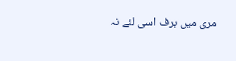مری میں برف اسی لئے نہ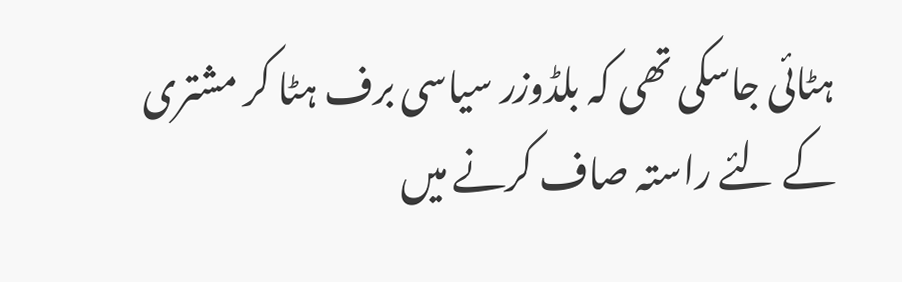ہٹائی جاسکی تھی کہ بلڈوزر سیاسی برف ہٹا کر مشتری کے لئے راستہ صاف کرنے میں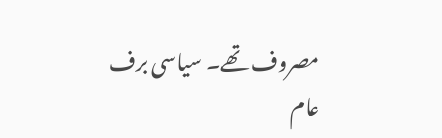مصروف تھے۔ سیاسی برف عام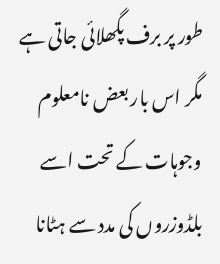طور پر برف پگھلائی جاتی ہے مگر اس بار بعض نامعلوم وجوہات کے تحت اسے بلڈوزروں کی مدد سے ہٹانا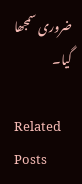ضروری سمجھا گیا۔

Related Posts